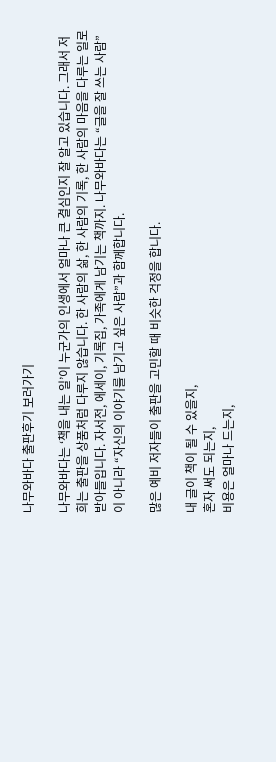나무와바다 출판후기 보러가기

나무와바다는 ‘책을 내는 일’이 누군가의 인생에서 얼마나 큰 결심인지 잘 알고 있습니다. 그래서 저희는 출판을 상품처럼 다루지 않습니다. 한 사람의 삶, 한 사람의 기록, 한 사람의 마음을 다루는 일로 받아들입니다. 자서전, 에세이, 기록집, 가족에게 남기는 책까지. 나무와바다는 “글을 잘 쓰는 사람”이 아니라 “자신의 이야기를 남기고 싶은 사람”과 함께합니다.

많은 예비 저자들이 출판을 고민할 때 비슷한 걱정을 합니다.

내 글이 책이 될 수 있을지,
혼자 써도 되는지,
비용은 얼마나 드는지,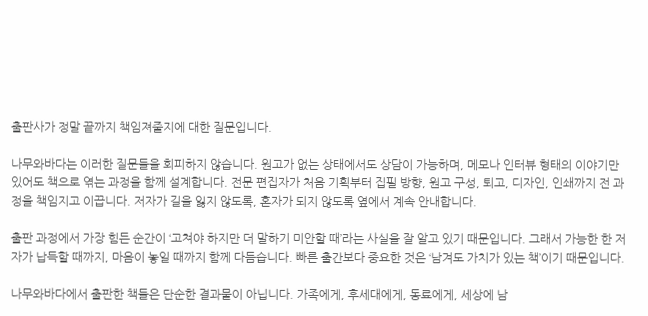출판사가 정말 끝까지 책임져줄지에 대한 질문입니다.

나무와바다는 이러한 질문들을 회피하지 않습니다. 원고가 없는 상태에서도 상담이 가능하며, 메모나 인터뷰 형태의 이야기만 있어도 책으로 엮는 과정을 함께 설계합니다. 전문 편집자가 처음 기획부터 집필 방향, 원고 구성, 퇴고, 디자인, 인쇄까지 전 과정을 책임지고 이끕니다. 저자가 길을 잃지 않도록, 혼자가 되지 않도록 옆에서 계속 안내합니다.

출판 과정에서 가장 힘든 순간이 ‘고쳐야 하지만 더 말하기 미안할 때’라는 사실을 잘 알고 있기 때문입니다. 그래서 가능한 한 저자가 납득할 때까지, 마음이 놓일 때까지 함께 다듬습니다. 빠른 출간보다 중요한 것은 ‘남겨도 가치가 있는 책’이기 때문입니다.

나무와바다에서 출판한 책들은 단순한 결과물이 아닙니다. 가족에게, 후세대에게, 동료에게, 세상에 남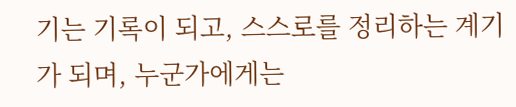기는 기록이 되고, 스스로를 정리하는 계기가 되며, 누군가에게는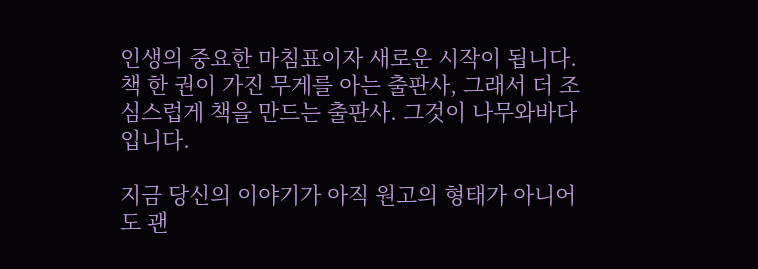인생의 중요한 마침표이자 새로운 시작이 됩니다. 책 한 권이 가진 무게를 아는 출판사, 그래서 더 조심스럽게 책을 만드는 출판사. 그것이 나무와바다입니다.

지금 당신의 이야기가 아직 원고의 형태가 아니어도 괜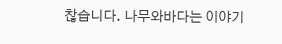찮습니다. 나무와바다는 이야기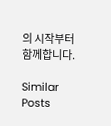의 시작부터 함께합니다.

Similar Posts